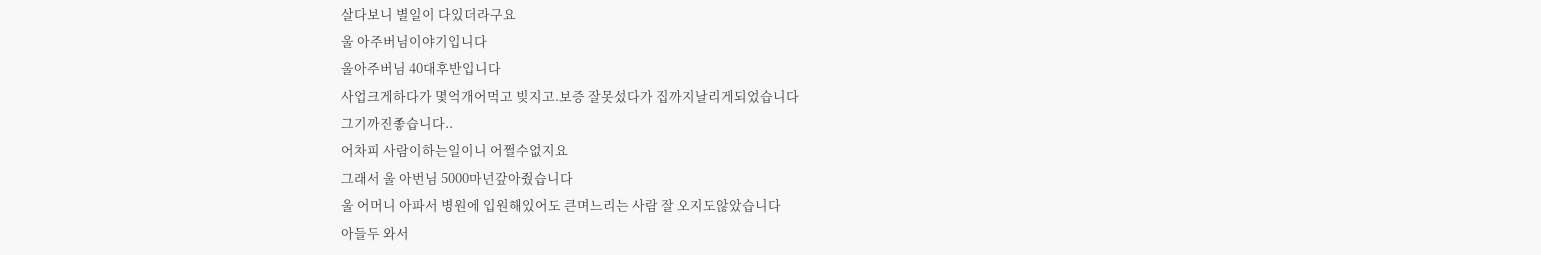살다보니 별일이 다있더라구요
울 아주버님이야기입니다
울아주버님 40대후반입니다
사업크게하다가 몇억개어먹고 빚지고.보증 잘못섰다가 집까지날리게되었습니다
그기까진좋습니다..
어차피 사람이하는일이니 어쩔수없지요
그래서 울 아번님 5000마넌갚아줬습니다
울 어머니 아파서 병원에 입원해있어도 큰며느리는 사람 잘 오지도않았습니다
아들두 와서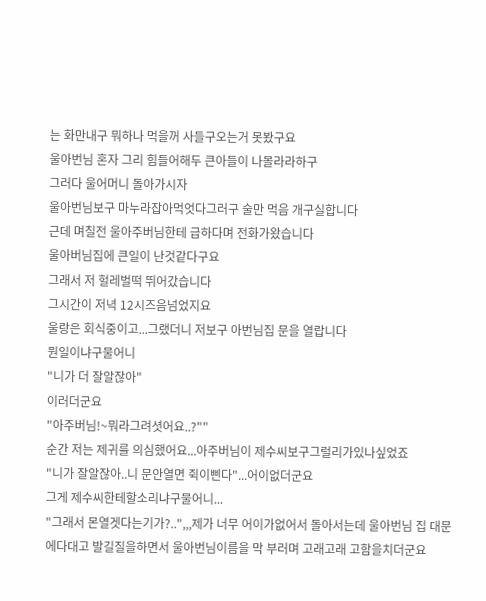는 화만내구 뭐하나 먹을꺼 사들구오는거 못봤구요
울아번님 혼자 그리 힘들어해두 큰아들이 나몰라라하구
그러다 울어머니 돌아가시자
울아번님보구 마누라잡아먹엇다그러구 술만 먹음 개구실합니다
근데 며칠전 울아주버님한테 급하다며 전화가왔습니다
울아버님집에 큰일이 난것같다구요
그래서 저 헐레벌떡 뛰어갔습니다
그시간이 저녁 12시즈음넘었지요
울랑은 회식중이고...그랬더니 저보구 아번님집 문을 열랍니다
뭔일이냐구물어니
"니가 더 잘알잖아"
이러더군요
"아주버님!~뭐라그려셧어요..?""
순간 저는 제귀를 의심했어요...아주버님이 제수씨보구그럴리가있나싶었죠
"니가 잘알잖아..니 문안열면 쥑이삔다"...어이없더군요
그게 제수씨한테할소리냐구물어니...
"그래서 몬열겟다는기가?..",,,제가 너무 어이가없어서 돌아서는데 울아번님 집 대문에다대고 발길질을하면서 울아번님이름을 막 부러며 고래고래 고함을치더군요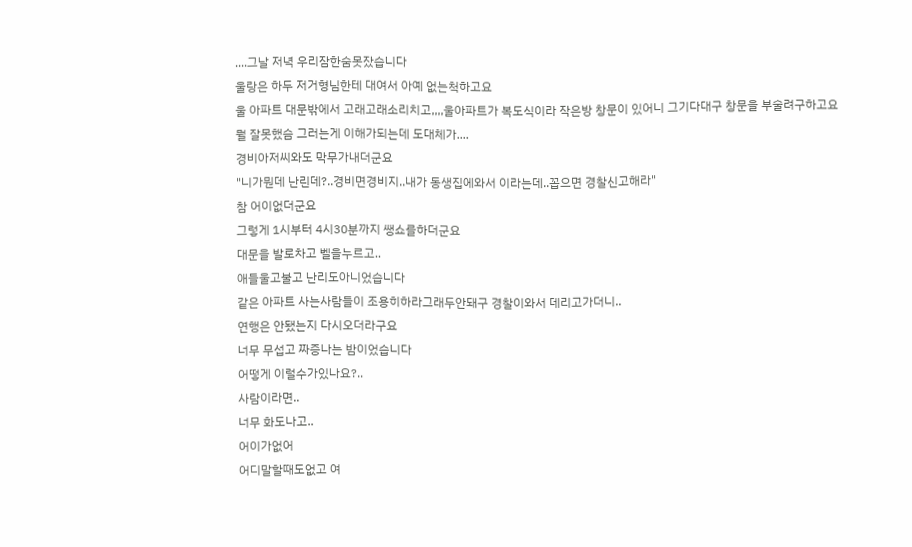....그날 저녁 우리잠한숨못잤습니다
울랑은 하두 저거형님한테 대여서 아예 없는척하고요
울 아파트 대문밖에서 고래고래소리치고,,,,울아파트가 복도식이라 작은방 창문이 있어니 그기다대구 창문을 부술려구하고요
뭘 잘못했슴 그러는게 이해가되는데 도대체가....
경비아저씨와도 막무가내더군요
"니가뭔데 난린데?..경비면경비지..내가 동생집에와서 이라는데..꼽으면 경찰신고해라"
참 어이없더군요
그렇게 1시부터 4시30분까지 쌩쇼를하더군요
대문을 발로차고 벨을누르고..
애들울고불고 난리도아니었습니다
같은 아파트 사는사람들이 조용히하라그래두안돼구 경찰이와서 데리고가더니..
연행은 안됐는지 다시오더라구요
너무 무섭고 짜증나는 밤이었습니다
어떻게 이럴수가있나요?..
사람이라면..
너무 화도나고..
어이가없어
어디말할때도없고 여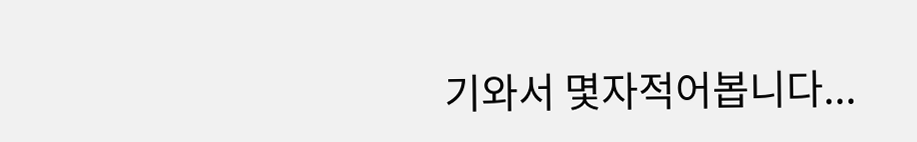기와서 몇자적어봅니다...